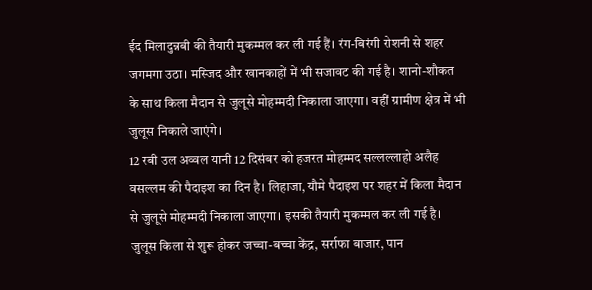ईद मिलादुन्नबी की तैयारी मुकम्मल कर ली गई हैं। रंग-बिरंगी रोशनी से शहर जगमगा उठा। मस्जिद और खानकाहों में भी सजावट की गई है। शानो-शौकत के साथ किला मैदान से जुलूसे मोहम्मदी निकाला जाएगा। वहीं ग्रामीण क्षेत्र में भी जुलूस निकाले जाएंगे।
12 रबी उल अव्वल यानी 12 दिसंबर को हजरत मोहम्मद सल्लल्लाहो अलैह वसल्लम की पैदाइश का दिन है। लिहाजा, यौमे पैदाइश पर शहर में किला मैदान से जुलूसे मोहम्मदी निकाला जाएगा। इसकी तैयारी मुकम्मल कर ली गई है। जुलूस किला से शुरू होकर जच्चा-बच्चा केंद्र, सर्राफा बाजार, पान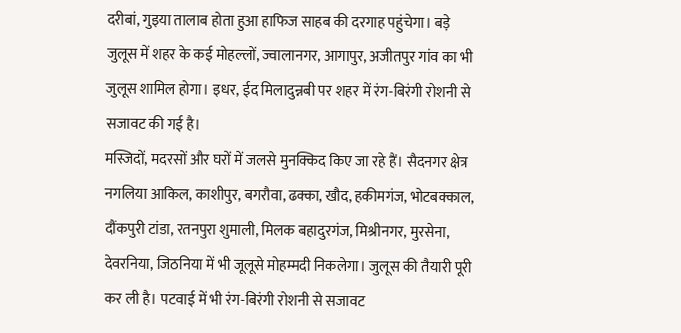दरीबां, गुइया तालाब होता हुआ हाफिज साहब की दरगाह पहुंचेगा। बड़े जुलूस में शहर के कई मोहल्लों, ज्वालानगर, आगापुर, अजीतपुर गांव का भी जुलूस शामिल होगा। इधर, ईद मिलादुन्नबी पर शहर में रंग-बिरंगी रोशनी से सजावट की गई है।
मस्जिदों, मदरसों और घरों में जलसे मुनक्किद किए जा रहे हैं। सैदनगर क्षेत्र नगलिया आकिल, काशीपुर, बगरौवा, ढक्का, खौद, हकीमगंज, भोटबक्काल, दौंकपुरी टांडा, रतनपुरा शुमाली, मिलक बहादुरगंज, मिश्रीनगर, मुरसेना, देवरनिया, जिठनिया में भी जूलूसे मोहम्मदी निकलेगा। जुलूस की तैयारी पूरी कर ली है। पटवाई में भी रंग-बिरंगी रोशनी से सजावट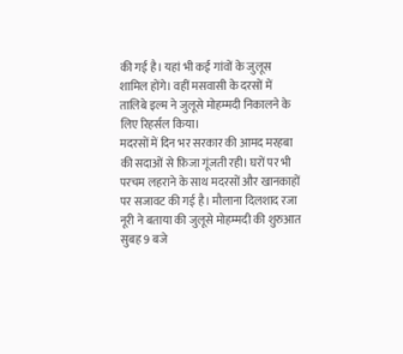की गई है। यहां भी कई गांवों के जुलूस शामिल होंगे। वहीं मसवासी के दरसों में तालिबे इल्म ने जुलूसे मोहम्मदी निकालने के लिए रिहर्सल किया।
मदरसों में दिन भर सरकार की आमद मरहबा की सदाओं से फ़िजा गूंजती रही। घरों पर भी परचम लहराने के साथ मदरसों और खानकाहों पर सजावट की गई है। मौलाना दिलशाद रजा नूरी ने बताया की जुलूसे मोहम्मदी की शुरुआत सुबह 9 बजे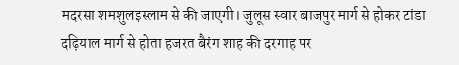मदरसा शमशुलइस्लाम से की जाएगी। जुलूस स्वार बाजपुर मार्ग से होकर टांडा दढ़ियाल मार्ग से होता हजरत बैरंग शाह की दरगाह पर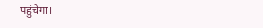पहुंचेगा।